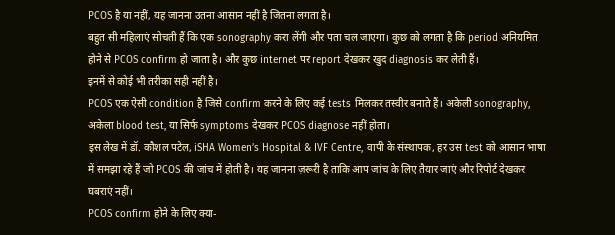PCOS है या नहीं, यह जानना उतना आसान नहीं है जितना लगता है।
बहुत सी महिलाएं सोचती हैं कि एक sonography करा लेंगी और पता चल जाएगा। कुछ को लगता है कि period अनियमित होने से PCOS confirm हो जाता है। और कुछ internet पर report देखकर खुद diagnosis कर लेती हैं।
इनमें से कोई भी तरीका सही नहीं है।
PCOS एक ऐसी condition है जिसे confirm करने के लिए कई tests मिलकर तस्वीर बनाते हैं। अकेली sonography, अकेला blood test, या सिर्फ symptoms देखकर PCOS diagnose नहीं होता।
इस लेख में डॉ. कौशल पटेल, iSHA Women’s Hospital & IVF Centre, वापी के संस्थापक, हर उस test को आसान भाषा में समझा रहे हैं जो PCOS की जांच में होती है। यह जानना ज़रूरी है ताकि आप जांच के लिए तैयार जाएं और रिपोर्ट देखकर घबराएं नहीं।
PCOS confirm होने के लिए क्या-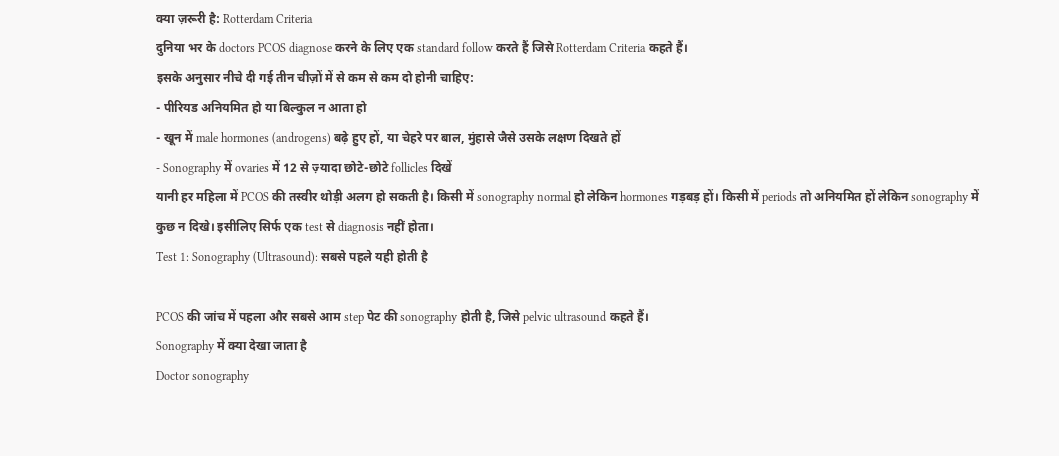क्या ज़रूरी है: Rotterdam Criteria
दुनिया भर के doctors PCOS diagnose करने के लिए एक standard follow करते हैं जिसे Rotterdam Criteria कहते हैं।
इसके अनुसार नीचे दी गई तीन चीज़ों में से कम से कम दो होनी चाहिए:
- पीरियड अनियमित हो या बिल्कुल न आता हो
- खून में male hormones (androgens) बढ़े हुए हों, या चेहरे पर बाल, मुंहासे जैसे उसके लक्षण दिखते हों
- Sonography में ovaries में 12 से ज़्यादा छोटे-छोटे follicles दिखें
यानी हर महिला में PCOS की तस्वीर थोड़ी अलग हो सकती है। किसी में sonography normal हो लेकिन hormones गड़बड़ हों। किसी में periods तो अनियमित हों लेकिन sonography में कुछ न दिखे। इसीलिए सिर्फ एक test से diagnosis नहीं होता।
Test 1: Sonography (Ultrasound): सबसे पहले यही होती है

PCOS की जांच में पहला और सबसे आम step पेट की sonography होती है, जिसे pelvic ultrasound कहते हैं।
Sonography में क्या देखा जाता है
Doctor sonography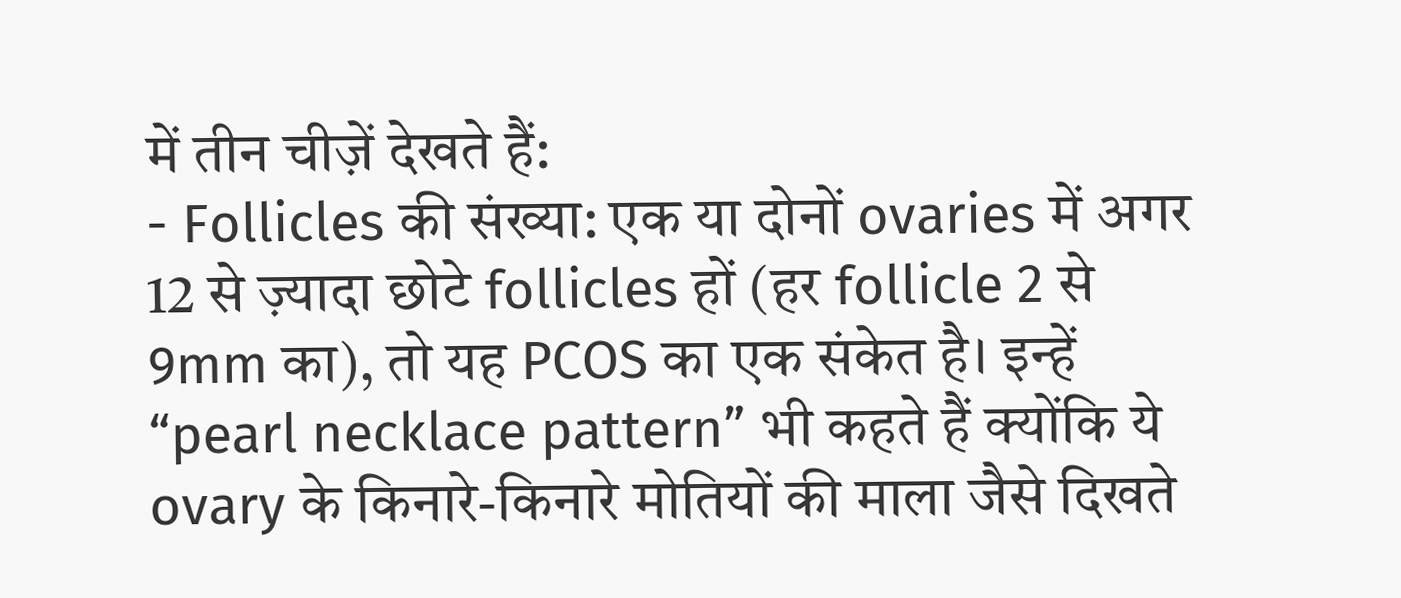में तीन चीज़ें देखते हैं:
- Follicles की संख्या: एक या दोनों ovaries में अगर 12 से ज़्यादा छोटे follicles हों (हर follicle 2 से 9mm का), तो यह PCOS का एक संकेत है। इन्हें “pearl necklace pattern” भी कहते हैं क्योंकि ये ovary के किनारे-किनारे मोतियों की माला जैसे दिखते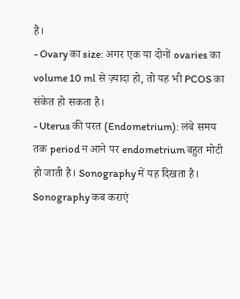हैं।
- Ovary का size: अगर एक या दोनों ovaries का volume 10 ml से ज़्यादा हो, तो यह भी PCOS का संकेत हो सकता है।
- Uterus की परत (Endometrium): लंबे समय तक period न आने पर endometrium बहुत मोटी हो जाती है। Sonography में यह दिखता है।
Sonography कब कराएं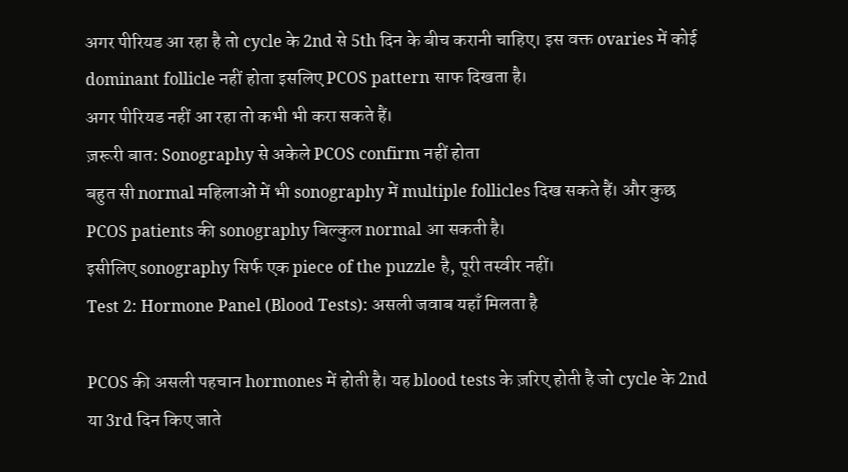अगर पीरियड आ रहा है तो cycle के 2nd से 5th दिन के बीच करानी चाहिए। इस वक्त ovaries में कोई dominant follicle नहीं होता इसलिए PCOS pattern साफ दिखता है।
अगर पीरियड नहीं आ रहा तो कभी भी करा सकते हैं।
ज़रूरी बात: Sonography से अकेले PCOS confirm नहीं होता
बहुत सी normal महिलाओं में भी sonography में multiple follicles दिख सकते हैं। और कुछ PCOS patients की sonography बिल्कुल normal आ सकती है।
इसीलिए sonography सिर्फ एक piece of the puzzle है, पूरी तस्वीर नहीं।
Test 2: Hormone Panel (Blood Tests): असली जवाब यहाँ मिलता है

PCOS की असली पहचान hormones में होती है। यह blood tests के ज़रिए होती है जो cycle के 2nd या 3rd दिन किए जाते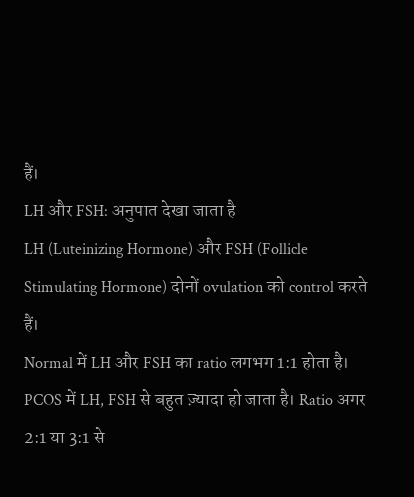हैं।
LH और FSH: अनुपात देखा जाता है
LH (Luteinizing Hormone) और FSH (Follicle Stimulating Hormone) दोनों ovulation को control करते हैं।
Normal में LH और FSH का ratio लगभग 1:1 होता है। PCOS में LH, FSH से बहुत ज़्यादा हो जाता है। Ratio अगर 2:1 या 3:1 से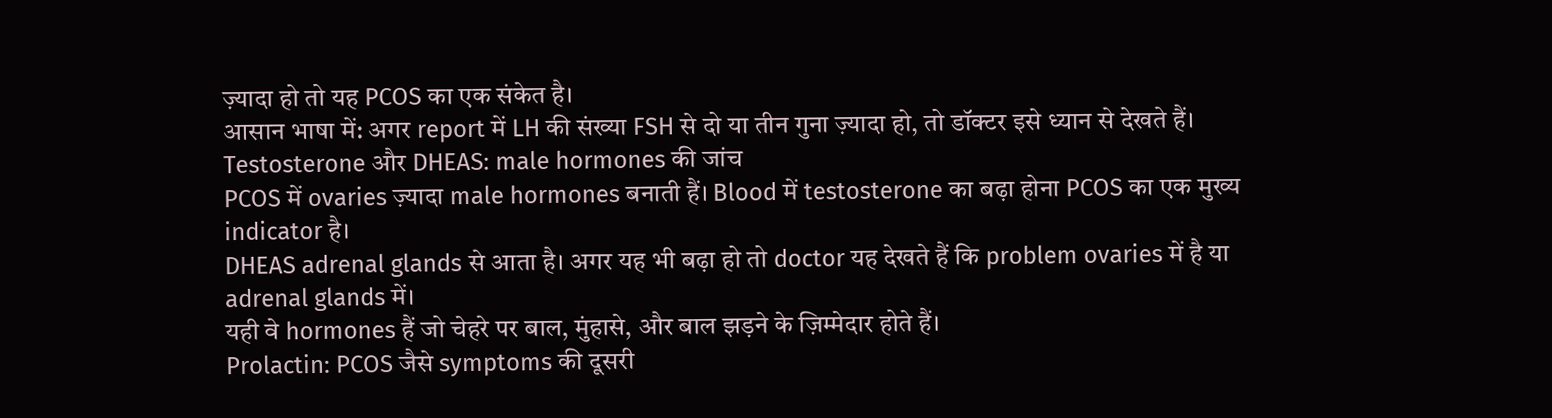ज़्यादा हो तो यह PCOS का एक संकेत है।
आसान भाषा में: अगर report में LH की संख्या FSH से दो या तीन गुना ज़्यादा हो, तो डॉक्टर इसे ध्यान से देखते हैं।
Testosterone और DHEAS: male hormones की जांच
PCOS में ovaries ज़्यादा male hormones बनाती हैं। Blood में testosterone का बढ़ा होना PCOS का एक मुख्य indicator है।
DHEAS adrenal glands से आता है। अगर यह भी बढ़ा हो तो doctor यह देखते हैं कि problem ovaries में है या adrenal glands में।
यही वे hormones हैं जो चेहरे पर बाल, मुंहासे, और बाल झड़ने के ज़िम्मेदार होते हैं।
Prolactin: PCOS जैसे symptoms की दूसरी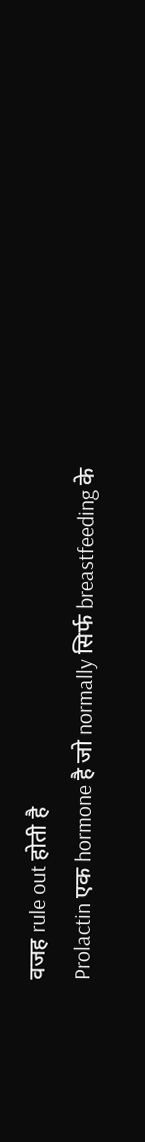वजह rule out होती है
Prolactin एक hormone है जो normally सिर्फ breastfeeding के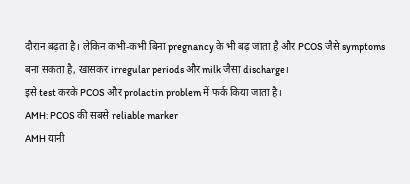दौरान बढ़ता है। लेकिन कभी-कभी बिना pregnancy के भी बढ़ जाता है और PCOS जैसे symptoms बना सकता है, खासकर irregular periods और milk जैसा discharge।
इसे test करके PCOS और prolactin problem में फर्क किया जाता है।
AMH: PCOS की सबसे reliable marker
AMH यानी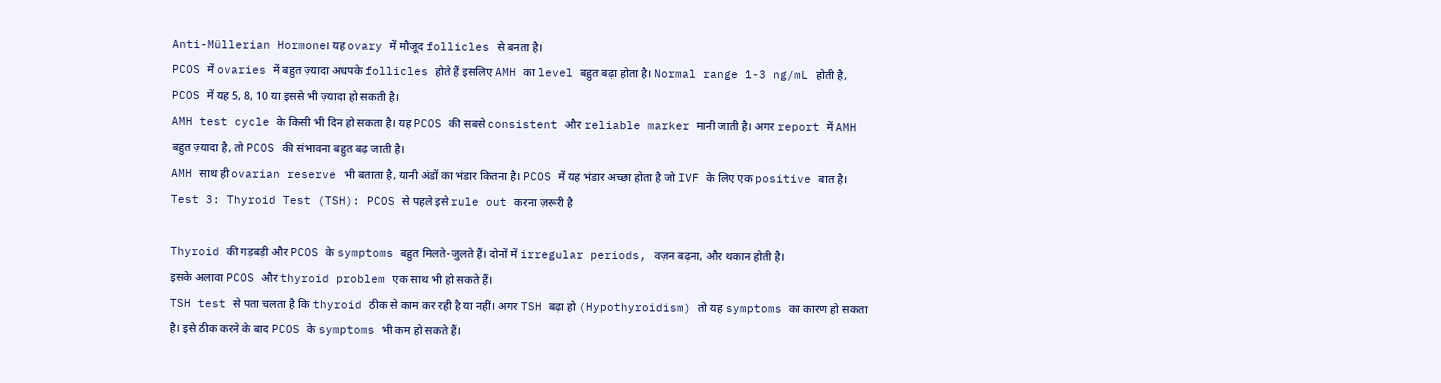Anti-Müllerian Hormone। यह ovary में मौजूद follicles से बनता है।
PCOS में ovaries में बहुत ज़्यादा अधपके follicles होते हैं इसलिए AMH का level बहुत बढ़ा होता है। Normal range 1-3 ng/mL होती है, PCOS में यह 5, 8, 10 या इससे भी ज़्यादा हो सकती है।
AMH test cycle के किसी भी दिन हो सकता है। यह PCOS की सबसे consistent और reliable marker मानी जाती है। अगर report में AMH बहुत ज़्यादा है, तो PCOS की संभावना बहुत बढ़ जाती है।
AMH साथ ही ovarian reserve भी बताता है, यानी अंडों का भंडार कितना है। PCOS में यह भंडार अच्छा होता है जो IVF के लिए एक positive बात है।
Test 3: Thyroid Test (TSH): PCOS से पहले इसे rule out करना ज़रूरी है

Thyroid की गड़बड़ी और PCOS के symptoms बहुत मिलते-जुलते हैं। दोनों में irregular periods, वज़न बढ़ना, और थकान होती है।
इसके अलावा PCOS और thyroid problem एक साथ भी हो सकते हैं।
TSH test से पता चलता है कि thyroid ठीक से काम कर रही है या नहीं। अगर TSH बढ़ा हो (Hypothyroidism) तो यह symptoms का कारण हो सकता है। इसे ठीक करने के बाद PCOS के symptoms भी कम हो सकते हैं।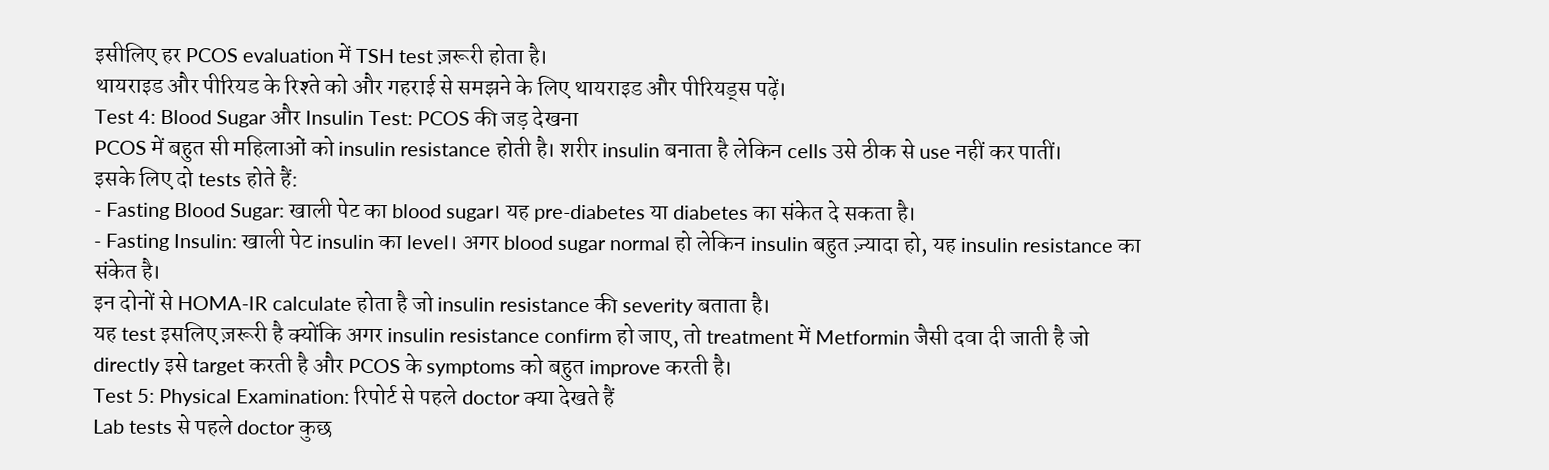इसीलिए हर PCOS evaluation में TSH test ज़रूरी होता है।
थायराइड और पीरियड के रिश्ते को और गहराई से समझने के लिए थायराइड और पीरियड्स पढ़ें।
Test 4: Blood Sugar और Insulin Test: PCOS की जड़ देखना
PCOS में बहुत सी महिलाओं को insulin resistance होती है। शरीर insulin बनाता है लेकिन cells उसे ठीक से use नहीं कर पातीं।
इसके लिए दो tests होते हैं:
- Fasting Blood Sugar: खाली पेट का blood sugar। यह pre-diabetes या diabetes का संकेत दे सकता है।
- Fasting Insulin: खाली पेट insulin का level। अगर blood sugar normal हो लेकिन insulin बहुत ज़्यादा हो, यह insulin resistance का संकेत है।
इन दोनों से HOMA-IR calculate होता है जो insulin resistance की severity बताता है।
यह test इसलिए ज़रूरी है क्योंकि अगर insulin resistance confirm हो जाए, तो treatment में Metformin जैसी दवा दी जाती है जो directly इसे target करती है और PCOS के symptoms को बहुत improve करती है।
Test 5: Physical Examination: रिपोर्ट से पहले doctor क्या देखते हैं
Lab tests से पहले doctor कुछ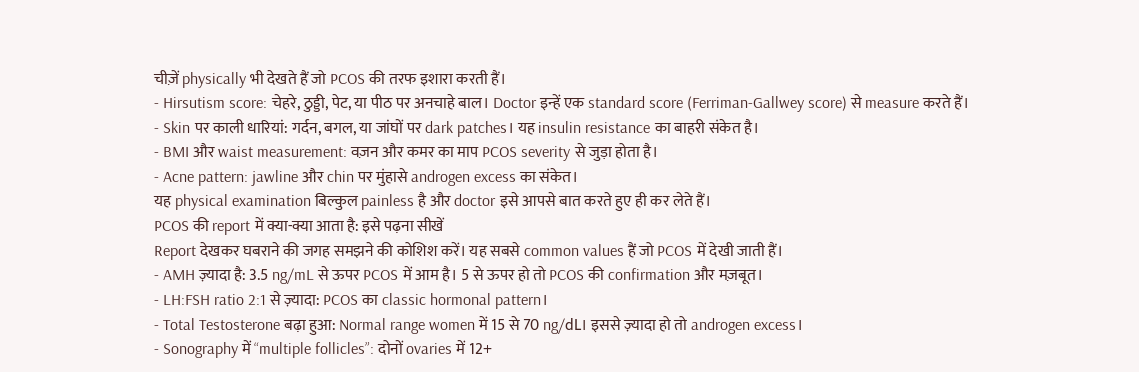चीज़ें physically भी देखते हैं जो PCOS की तरफ इशारा करती हैं।
- Hirsutism score: चेहरे, ठुड्डी, पेट, या पीठ पर अनचाहे बाल। Doctor इन्हें एक standard score (Ferriman-Gallwey score) से measure करते हैं।
- Skin पर काली धारियां: गर्दन, बगल, या जांघों पर dark patches। यह insulin resistance का बाहरी संकेत है।
- BMI और waist measurement: वज़न और कमर का माप PCOS severity से जुड़ा होता है।
- Acne pattern: jawline और chin पर मुंहासे androgen excess का संकेत।
यह physical examination बिल्कुल painless है और doctor इसे आपसे बात करते हुए ही कर लेते हैं।
PCOS की report में क्या-क्या आता है: इसे पढ़ना सीखें
Report देखकर घबराने की जगह समझने की कोशिश करें। यह सबसे common values हैं जो PCOS में देखी जाती हैं।
- AMH ज़्यादा है: 3.5 ng/mL से ऊपर PCOS में आम है। 5 से ऊपर हो तो PCOS की confirmation और मज़बूत।
- LH:FSH ratio 2:1 से ज़्यादा: PCOS का classic hormonal pattern।
- Total Testosterone बढ़ा हुआ: Normal range women में 15 से 70 ng/dL। इससे ज़्यादा हो तो androgen excess।
- Sonography में “multiple follicles”: दोनों ovaries में 12+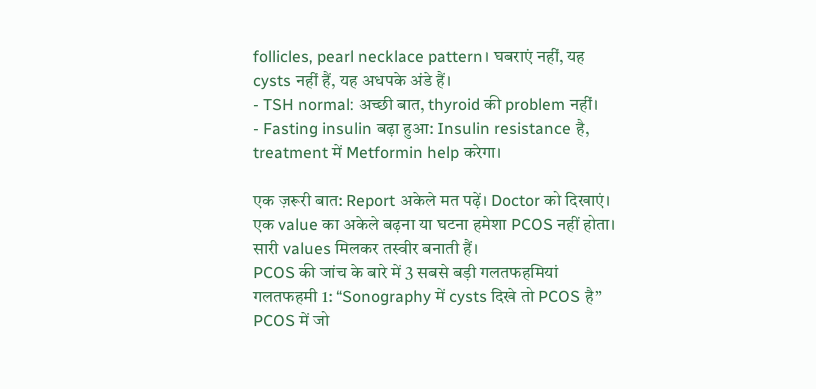follicles, pearl necklace pattern। घबराएं नहीं, यह cysts नहीं हैं, यह अधपके अंडे हैं।
- TSH normal: अच्छी बात, thyroid की problem नहीं।
- Fasting insulin बढ़ा हुआ: Insulin resistance है, treatment में Metformin help करेगा।

एक ज़रूरी बात: Report अकेले मत पढ़ें। Doctor को दिखाएं। एक value का अकेले बढ़ना या घटना हमेशा PCOS नहीं होता। सारी values मिलकर तस्वीर बनाती हैं।
PCOS की जांच के बारे में 3 सबसे बड़ी गलतफहमियां
गलतफहमी 1: “Sonography में cysts दिखे तो PCOS है”
PCOS में जो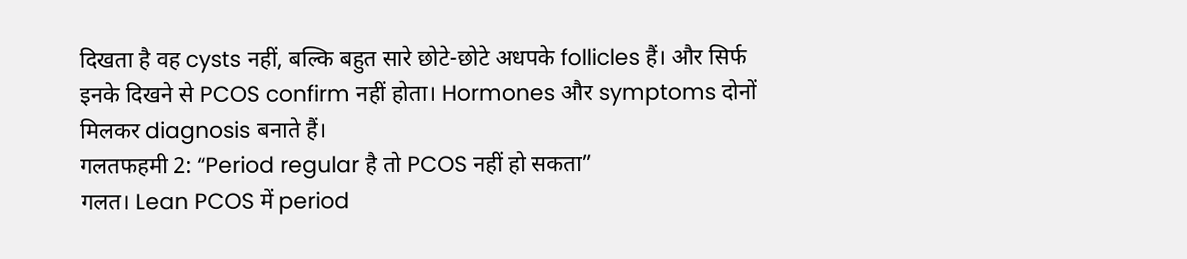दिखता है वह cysts नहीं, बल्कि बहुत सारे छोटे-छोटे अधपके follicles हैं। और सिर्फ इनके दिखने से PCOS confirm नहीं होता। Hormones और symptoms दोनों मिलकर diagnosis बनाते हैं।
गलतफहमी 2: “Period regular है तो PCOS नहीं हो सकता”
गलत। Lean PCOS में period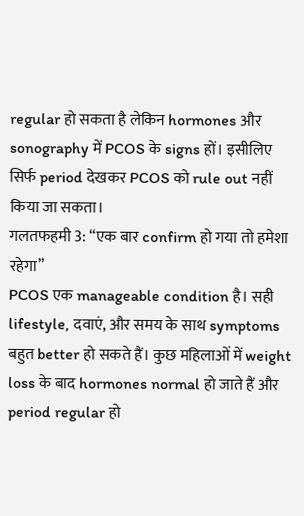regular हो सकता है लेकिन hormones और sonography में PCOS के signs हों। इसीलिए सिर्फ period देखकर PCOS को rule out नहीं किया जा सकता।
गलतफहमी 3: “एक बार confirm हो गया तो हमेशा रहेगा”
PCOS एक manageable condition है। सही lifestyle, दवाएं, और समय के साथ symptoms बहुत better हो सकते हैं। कुछ महिलाओं में weight loss के बाद hormones normal हो जाते हैं और period regular हो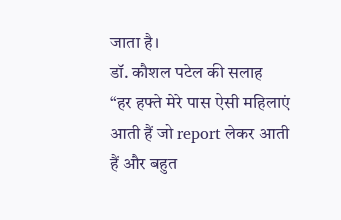जाता है।
डॉ. कौशल पटेल की सलाह
“हर हफ्ते मेरे पास ऐसी महिलाएं आती हैं जो report लेकर आती हैं और बहुत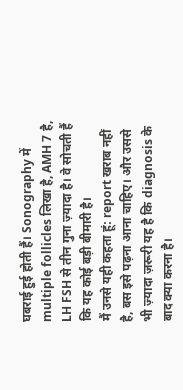घबराई हुई होती हैं। Sonography में multiple follicles लिखा है, AMH 7 है, LH FSH से तीन गुना ज़्यादा है। वे सोचती हैं कि यह कोई बड़ी बीमारी है।
मैं उनसे यही कहता हूं: report खराब नहीं है, बस इसे पढ़ना आना चाहिए। और उससे भी ज़्यादा ज़रूरी यह है कि diagnosis के बाद क्या करना है।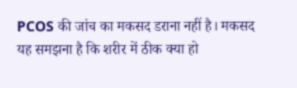PCOS की जांच का मकसद डराना नहीं है। मकसद यह समझना है कि शरीर में ठीक क्या हो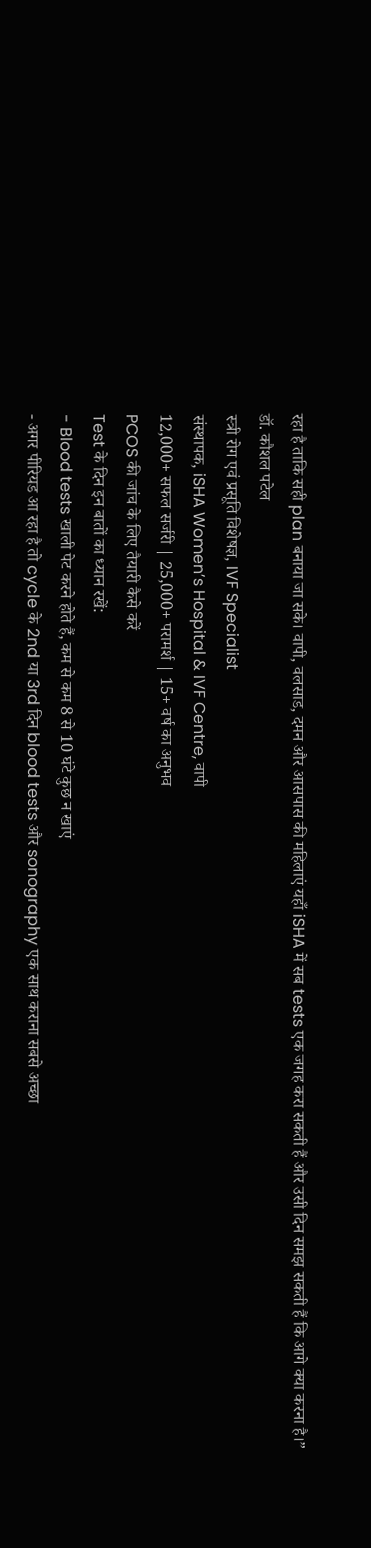रहा है ताकि सही plan बनाया जा सके। वापी, वलसाड, दमन और आसपास की महिलाएं यहाँ iSHA में सब tests एक जगह करा सकती हैं और उसी दिन समझ सकती हैं कि आगे क्या करना है।”
डॉ. कौशल पटेल
स्त्री रोग एवं प्रसूति विशेषज्ञ, IVF Specialist
संस्थापक, iSHA Women’s Hospital & IVF Centre, वापी
12,000+ सफल सर्जरी | 25,000+ परामर्श | 15+ वर्ष का अनुभव
PCOS की जांच के लिए तैयारी कैसे करें
Test के दिन इन बातों का ध्यान रखें:
- Blood tests खाली पेट करने होते हैं, कम से कम 8 से 10 घंटे कुछ न खाएं
- अगर पीरियड आ रहा है तो cycle के 2nd या 3rd दिन blood tests और sonography एक साथ कराना सबसे अच्छा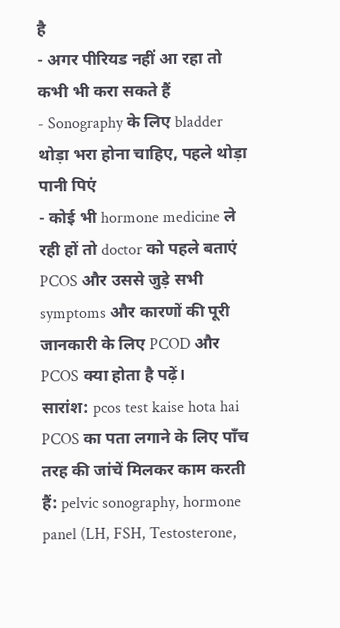है
- अगर पीरियड नहीं आ रहा तो कभी भी करा सकते हैं
- Sonography के लिए bladder थोड़ा भरा होना चाहिए, पहले थोड़ा पानी पिएं
- कोई भी hormone medicine ले रही हों तो doctor को पहले बताएं
PCOS और उससे जुड़े सभी symptoms और कारणों की पूरी जानकारी के लिए PCOD और PCOS क्या होता है पढ़ें।
सारांश: pcos test kaise hota hai
PCOS का पता लगाने के लिए पाँच तरह की जांचें मिलकर काम करती हैं: pelvic sonography, hormone panel (LH, FSH, Testosterone,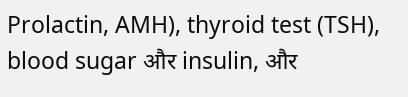Prolactin, AMH), thyroid test (TSH), blood sugar और insulin, और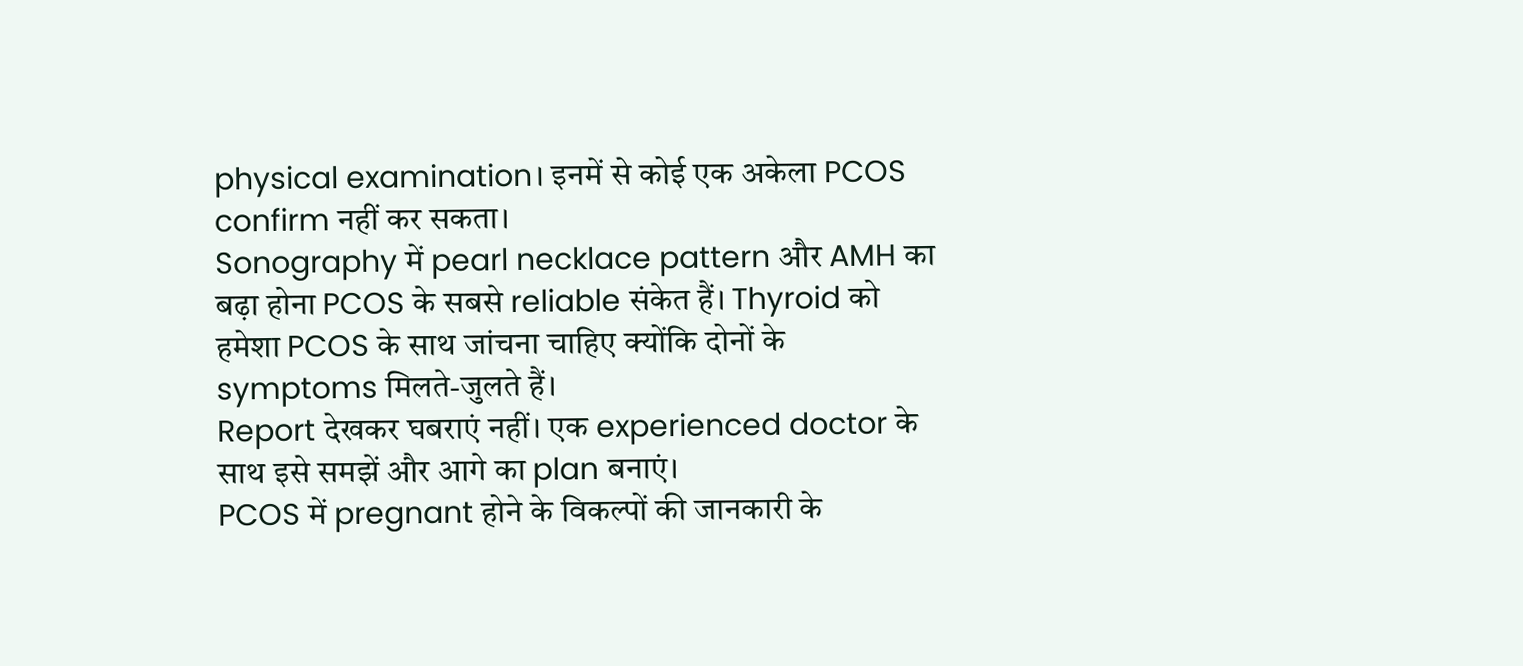physical examination। इनमें से कोई एक अकेला PCOS confirm नहीं कर सकता।
Sonography में pearl necklace pattern और AMH का बढ़ा होना PCOS के सबसे reliable संकेत हैं। Thyroid को हमेशा PCOS के साथ जांचना चाहिए क्योंकि दोनों के symptoms मिलते-जुलते हैं।
Report देखकर घबराएं नहीं। एक experienced doctor के साथ इसे समझें और आगे का plan बनाएं।
PCOS में pregnant होने के विकल्पों की जानकारी के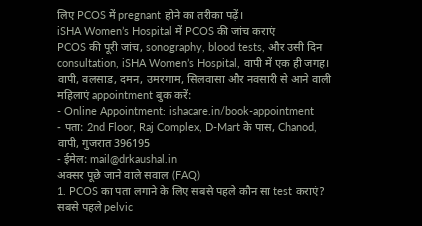लिए PCOS में pregnant होने का तरीका पढ़ें।
iSHA Women’s Hospital में PCOS की जांच कराएं
PCOS की पूरी जांच, sonography, blood tests, और उसी दिन consultation, iSHA Women’s Hospital, वापी में एक ही जगह।
वापी, वलसाड, दमन, उमरगाम, सिलवासा और नवसारी से आने वाली महिलाएं appointment बुक करें:
- Online Appointment: ishacare.in/book-appointment
- पता: 2nd Floor, Raj Complex, D-Mart के पास, Chanod, वापी, गुजरात 396195
- ईमेल: mail@drkaushal.in
अक्सर पूछे जाने वाले सवाल (FAQ)
1. PCOS का पता लगाने के लिए सबसे पहले कौन सा test कराएं?
सबसे पहले pelvic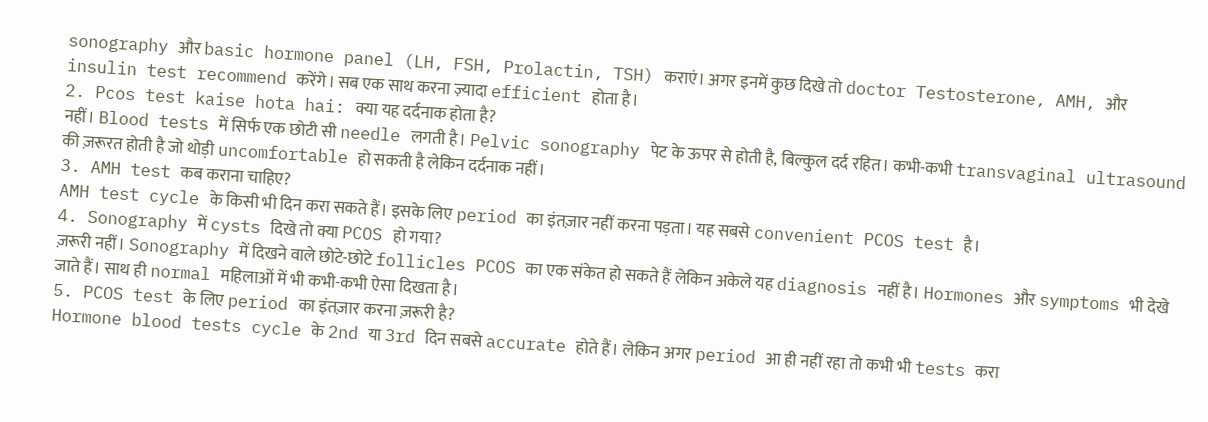sonography और basic hormone panel (LH, FSH, Prolactin, TSH) कराएं। अगर इनमें कुछ दिखे तो doctor Testosterone, AMH, और insulin test recommend करेंगे। सब एक साथ करना ज़्यादा efficient होता है।
2. Pcos test kaise hota hai: क्या यह दर्दनाक होता है?
नहीं। Blood tests में सिर्फ एक छोटी सी needle लगती है। Pelvic sonography पेट के ऊपर से होती है, बिल्कुल दर्द रहित। कभी-कभी transvaginal ultrasound की ज़रूरत होती है जो थोड़ी uncomfortable हो सकती है लेकिन दर्दनाक नहीं।
3. AMH test कब कराना चाहिए?
AMH test cycle के किसी भी दिन करा सकते हैं। इसके लिए period का इंतज़ार नहीं करना पड़ता। यह सबसे convenient PCOS test है।
4. Sonography में cysts दिखे तो क्या PCOS हो गया?
ज़रूरी नहीं। Sonography में दिखने वाले छोटे-छोटे follicles PCOS का एक संकेत हो सकते हैं लेकिन अकेले यह diagnosis नहीं है। Hormones और symptoms भी देखे जाते हैं। साथ ही normal महिलाओं में भी कभी-कभी ऐसा दिखता है।
5. PCOS test के लिए period का इंतज़ार करना ज़रूरी है?
Hormone blood tests cycle के 2nd या 3rd दिन सबसे accurate होते हैं। लेकिन अगर period आ ही नहीं रहा तो कभी भी tests करा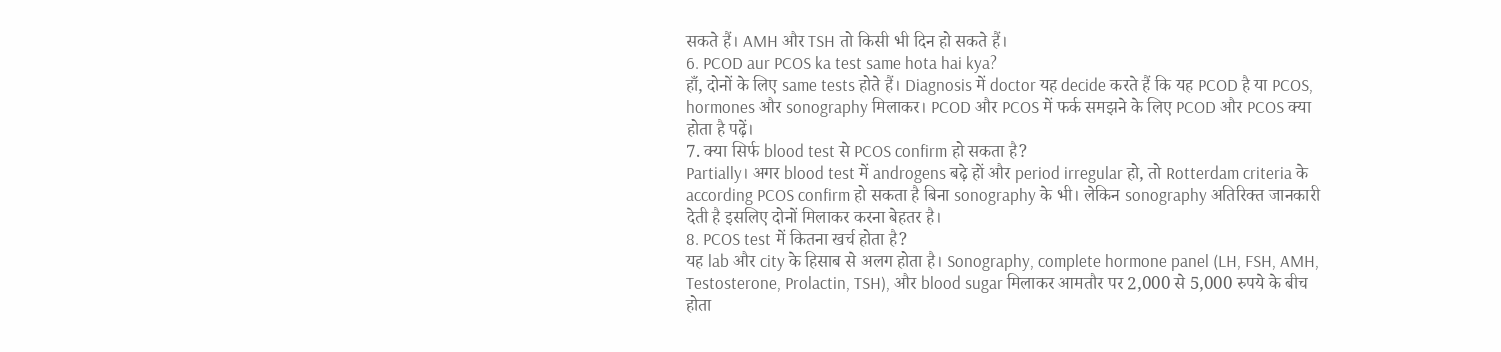सकते हैं। AMH और TSH तो किसी भी दिन हो सकते हैं।
6. PCOD aur PCOS ka test same hota hai kya?
हाँ, दोनों के लिए same tests होते हैं। Diagnosis में doctor यह decide करते हैं कि यह PCOD है या PCOS, hormones और sonography मिलाकर। PCOD और PCOS में फर्क समझने के लिए PCOD और PCOS क्या होता है पढ़ें।
7. क्या सिर्फ blood test से PCOS confirm हो सकता है?
Partially। अगर blood test में androgens बढ़े हों और period irregular हो, तो Rotterdam criteria के according PCOS confirm हो सकता है बिना sonography के भी। लेकिन sonography अतिरिक्त जानकारी देती है इसलिए दोनों मिलाकर करना बेहतर है।
8. PCOS test में कितना खर्च होता है?
यह lab और city के हिसाब से अलग होता है। Sonography, complete hormone panel (LH, FSH, AMH, Testosterone, Prolactin, TSH), और blood sugar मिलाकर आमतौर पर 2,000 से 5,000 रुपये के बीच होता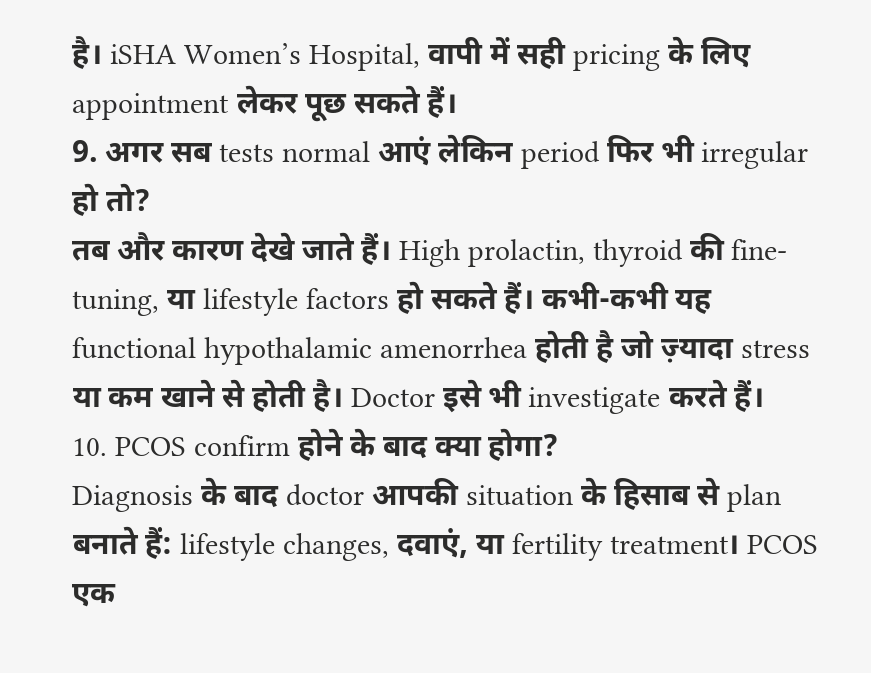है। iSHA Women’s Hospital, वापी में सही pricing के लिए appointment लेकर पूछ सकते हैं।
9. अगर सब tests normal आएं लेकिन period फिर भी irregular हो तो?
तब और कारण देखे जाते हैं। High prolactin, thyroid की fine-tuning, या lifestyle factors हो सकते हैं। कभी-कभी यह functional hypothalamic amenorrhea होती है जो ज़्यादा stress या कम खाने से होती है। Doctor इसे भी investigate करते हैं।
10. PCOS confirm होने के बाद क्या होगा?
Diagnosis के बाद doctor आपकी situation के हिसाब से plan बनाते हैं: lifestyle changes, दवाएं, या fertility treatment। PCOS एक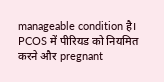manageable condition है। PCOS में पीरियड को नियमित करने और pregnant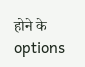होने के options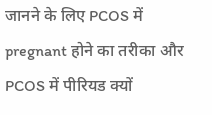जानने के लिए PCOS में pregnant होने का तरीका और PCOS में पीरियड क्यों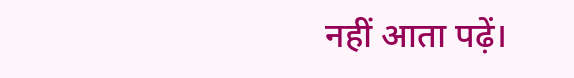नहीं आता पढ़ें।